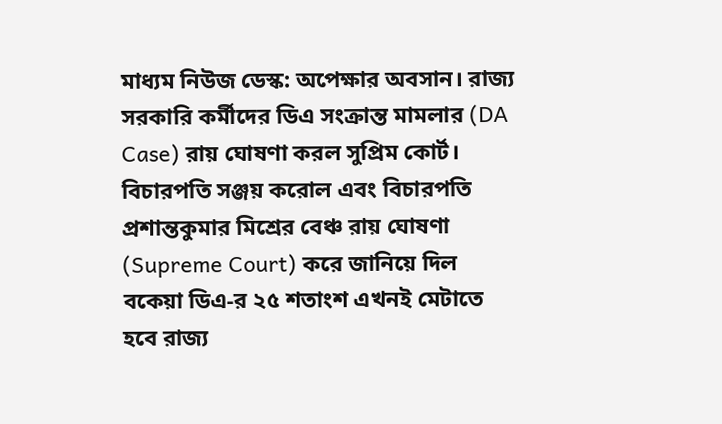মাধ্যম নিউজ ডেস্ক: অপেক্ষার অবসান। রাজ্য সরকারি কর্মীদের ডিএ সংক্রান্ত মামলার (DA Case) রায় ঘোষণা করল সুপ্রিম কোর্ট। বিচারপতি সঞ্জয় করোল এবং বিচারপতি প্রশান্তকুমার মিশ্রের বেঞ্চ রায় ঘোষণা (Supreme Court) করে জানিয়ে দিল বকেয়া ডিএ-র ২৫ শতাংশ এখনই মেটাতে হবে রাজ্য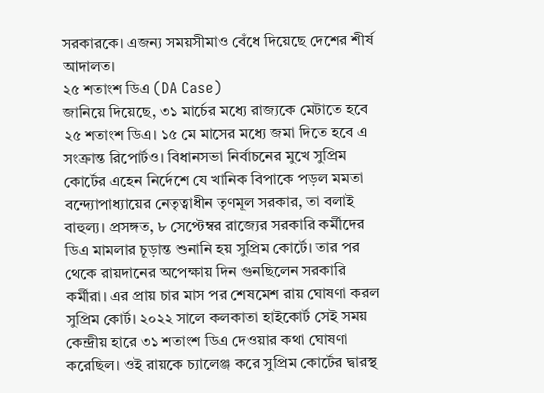সরকারকে। এজন্য সময়সীমাও বেঁধে দিয়েছে দেশের শীর্ষ আদালত।
২৫ শতাংশ ডিএ (DA Case)
জানিয়ে দিয়েছে, ৩১ মার্চের মধ্যে রাজ্যকে মেটাতে হবে ২৫ শতাংশ ডিএ। ১৫ মে মাসের মধ্যে জমা দিতে হবে এ সংক্রান্ত রিপোর্টও। বিধানসভা নির্বাচনের মুখে সুপ্রিম কোর্টের এহেন নির্দেশে যে খানিক বিপাকে পড়ল মমতা বন্দ্যোপাধ্যায়ের নেতৃত্বাধীন তৃণমূল সরকার, তা বলাই বাহুল্য। প্রসঙ্গত, ৮ সেপ্টেম্বর রাজ্যের সরকারি কর্মীদের ডিএ মামলার চূড়ান্ত শুনানি হয় সুপ্রিম কোর্টে। তার পর থেকে রায়দানের অপেক্ষায় দিন গুনছিলেন সরকারি কর্মীরা। এর প্রায় চার মাস পর শেষমেশ রায় ঘোষণা করল সুপ্রিম কোর্ট। ২০২২ সালে কলকাতা হাইকোর্ট সেই সময় কেন্দ্রীয় হারে ৩১ শতাংশ ডিএ দেওয়ার কথা ঘোষণা করেছিল। ওই রায়কে চ্যালেঞ্জ করে সুপ্রিম কোর্টের দ্বারস্থ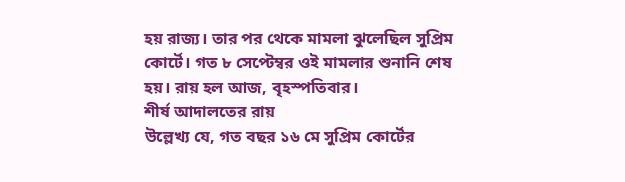হয় রাজ্য। তার পর থেকে মামলা ঝুলেছিল সুপ্রিম কোর্টে। গত ৮ সেপ্টেম্বর ওই মামলার শুনানি শেষ হয়। রায় হল আজ, বৃহস্পতিবার।
শীর্ষ আদালতের রায়
উল্লেখ্য যে, গত বছর ১৬ মে সুপ্রিম কোর্টের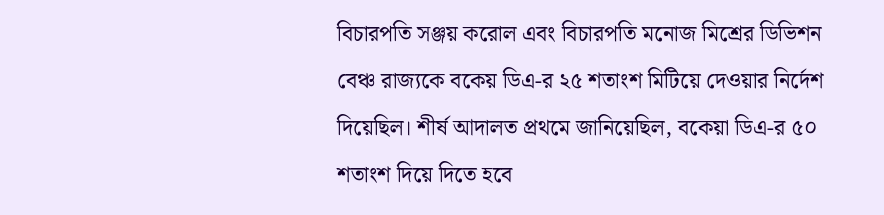বিচারপতি সঞ্জয় করোল এবং বিচারপতি মনোজ মিশ্রের ডিভিশন বেঞ্চ রাজ্যকে বকেয় ডিএ-র ২৫ শতাংশ মিটিয়ে দেওয়ার নির্দেশ দিয়েছিল। শীর্ষ আদালত প্রথমে জানিয়েছিল, বকেয়া ডিএ-র ৫০ শতাংশ দিয়ে দিতে হবে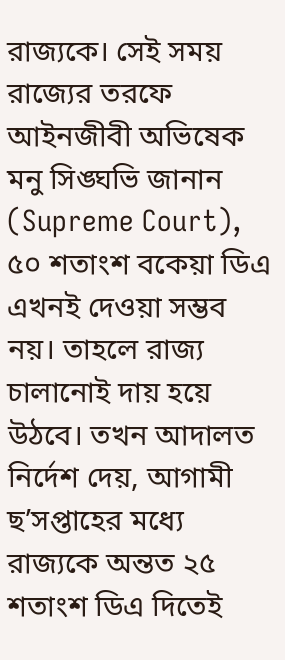রাজ্যকে। সেই সময় রাজ্যের তরফে আইনজীবী অভিষেক মনু সিঙ্ঘভি জানান (Supreme Court), ৫০ শতাংশ বকেয়া ডিএ এখনই দেওয়া সম্ভব নয়। তাহলে রাজ্য চালানোই দায় হয়ে উঠবে। তখন আদালত নির্দেশ দেয়, আগামী ছ’সপ্তাহের মধ্যে রাজ্যকে অন্তত ২৫ শতাংশ ডিএ দিতেই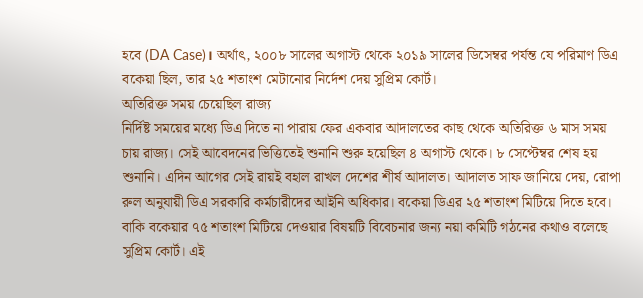হবে (DA Case)। অর্থাৎ, ২০০৮ সালের অগাস্ট থেকে ২০১৯ সালের ডিসেম্বর পর্যন্ত যে পরিমাণ ডিএ বকেয়া ছিল, তার ২৫ শতাংশ মেটানোর নির্দেশ দেয় সুপ্রিম কোর্ট।
অতিরিক্ত সময় চেয়েছিল রাজ্য
নির্দিষ্ট সময়ের মধ্যে ডিএ দিতে না পারায় ফের একবার আদালতের কাছ থেকে অতিরিক্ত ৬ মাস সময় চায় রাজ্য। সেই আবেদনের ভিত্তিতেই শুনানি শুরু হয়েছিল ৪ অগাস্ট থেকে। ৮ সেপ্টেম্বর শেষ হয় শুনানি। এদিন আগের সেই রায়ই বহাল রাখল দেশের শীর্ষ আদালত। আদালত সাফ জানিয়ে দেয়, রোপা রুল অনুযায়ী ডিএ সরকারি কর্মচারীদের আইনি অধিকার। বকেয়া ডিএর ২৫ শতাংশ মিটিয়ে দিতে হবে। বাকি বকেয়ার ৭৫ শতাংশ মিটিয়ে দেওয়ার বিষয়টি বিবেচনার জন্য নয়া কমিটি গঠনের কথাও বলেছে সুপ্রিম কোর্ট। এই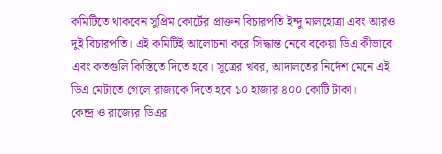কমিটিতে থাকবেন সুপ্রিম কোর্টের প্রাক্তন বিচারপতি ইন্দু মালহোত্রা এবং আরও দুই বিচারপতি। এই কমিটিই আলোচনা করে সিদ্ধান্ত নেবে বকেয়া ডিএ কীভাবে এবং কতগুলি কিস্তিতে দিতে হবে। সূত্রের খবর, আদালতের নির্দেশ মেনে এই ডিএ মেটাতে গেলে রাজ্যকে দিতে হবে ১০ হাজার ৪০০ কোটি টাকা।
কেন্দ্র ও রাজ্যের ডিএর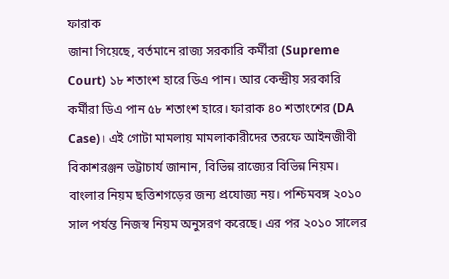ফারাক
জানা গিয়েছে, বর্তমানে রাজ্য সরকারি কর্মীরা (Supreme Court) ১৮ শতাংশ হারে ডিএ পান। আর কেন্দ্রীয় সরকারি কর্মীরা ডিএ পান ৫৮ শতাংশ হারে। ফারাক ৪০ শতাংশের (DA Case)। এই গোটা মামলায় মামলাকারীদের তরফে আইনজীবী বিকাশরঞ্জন ভট্টাচার্য জানান, বিভিন্ন রাজ্যের বিভিন্ন নিয়ম। বাংলার নিয়ম ছত্তিশগড়ের জন্য প্রযোজ্য নয়। পশ্চিমবঙ্গ ২০১০ সাল পর্যন্ত নিজস্ব নিয়ম অনুসরণ করেছে। এর পর ২০১০ সালের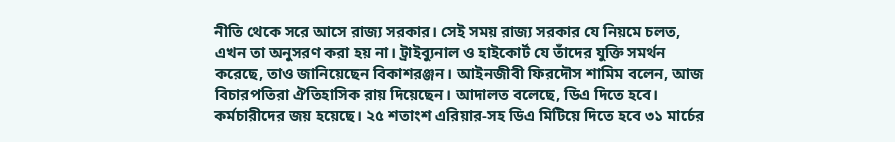নীতি থেকে সরে আসে রাজ্য সরকার। সেই সময় রাজ্য সরকার যে নিয়মে চলত, এখন তা অনুসরণ করা হয় না। ট্রাইব্যুনাল ও হাইকোর্ট যে তাঁদের যুক্তি সমর্থন করেছে, তাও জানিয়েছেন বিকাশরঞ্জন। আইনজীবী ফিরদৌস শামিম বলেন, আজ বিচারপতিরা ঐতিহাসিক রায় দিয়েছেন। আদালত বলেছে, ডিএ দিতে হবে। কর্মচারীদের জয় হয়েছে। ২৫ শতাংশ এরিয়ার-সহ ডিএ মিটিয়ে দিতে হবে ৩১ মার্চের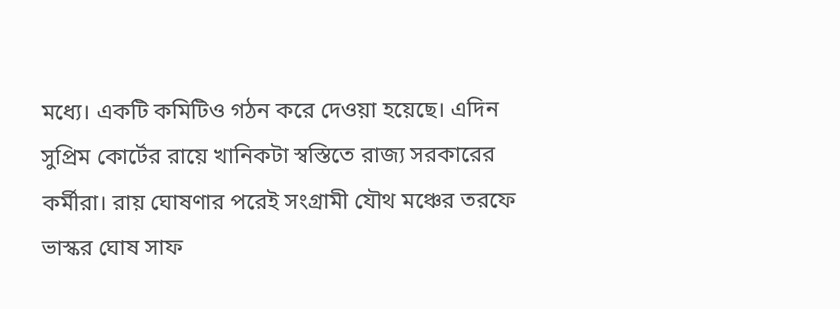মধ্যে। একটি কমিটিও গঠন করে দেওয়া হয়েছে। এদিন সুপ্রিম কোর্টের রায়ে খানিকটা স্বস্তিতে রাজ্য সরকারের কর্মীরা। রায় ঘোষণার পরেই সংগ্রামী যৌথ মঞ্চের তরফে ভাস্কর ঘোষ সাফ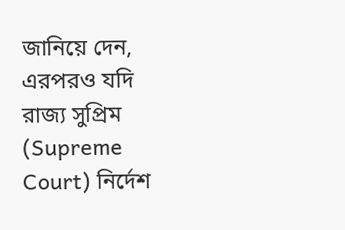জানিয়ে দেন, এরপরও যদি রাজ্য সুপ্রিম (Supreme Court) নির্দেশ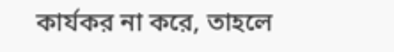কার্যকর না করে, তাহলে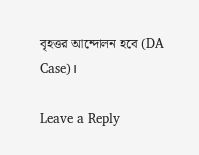বৃহত্তর আন্দোলন হবে (DA Case)।

Leave a Reply